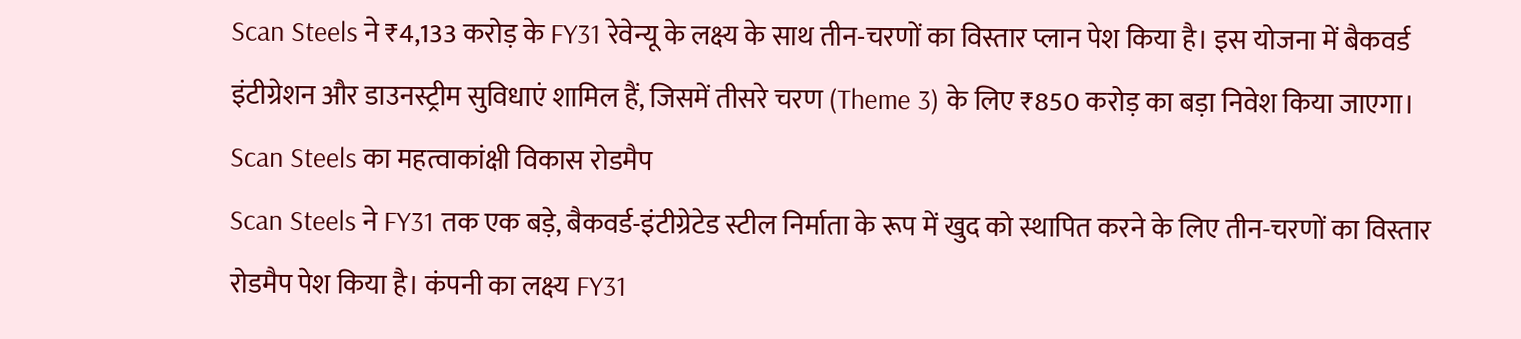Scan Steels ने ₹4,133 करोड़ के FY31 रेवेन्यू के लक्ष्य के साथ तीन-चरणों का विस्तार प्लान पेश किया है। इस योजना में बैकवर्ड इंटीग्रेशन और डाउनस्ट्रीम सुविधाएं शामिल हैं, जिसमें तीसरे चरण (Theme 3) के लिए ₹850 करोड़ का बड़ा निवेश किया जाएगा।
Scan Steels का महत्वाकांक्षी विकास रोडमैप
Scan Steels ने FY31 तक एक बड़े, बैकवर्ड-इंटीग्रेटेड स्टील निर्माता के रूप में खुद को स्थापित करने के लिए तीन-चरणों का विस्तार रोडमैप पेश किया है। कंपनी का लक्ष्य FY31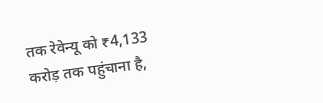तक रेवेन्यू को ₹4,133 करोड़ तक पहुंचाना है,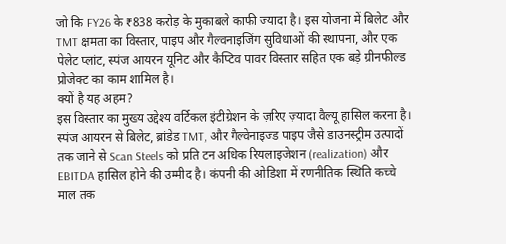जो कि FY26 के ₹838 करोड़ के मुकाबले काफी ज्यादा है। इस योजना में बिलेट और TMT क्षमता का विस्तार, पाइप और गैल्वनाइजिंग सुविधाओं की स्थापना, और एक पेलेट प्लांट, स्पंज आयरन यूनिट और कैप्टिव पावर विस्तार सहित एक बड़े ग्रीनफील्ड प्रोजेक्ट का काम शामिल है।
क्यों है यह अहम?
इस विस्तार का मुख्य उद्देश्य वर्टिकल इंटीग्रेशन के ज़रिए ज़्यादा वैल्यू हासिल करना है। स्पंज आयरन से बिलेट, ब्रांडेड TMT, और गैल्वेनाइज्ड पाइप जैसे डाउनस्ट्रीम उत्पादों तक जाने से Scan Steels को प्रति टन अधिक रियलाइजेशन (realization) और EBITDA हासिल होने की उम्मीद है। कंपनी की ओडिशा में रणनीतिक स्थिति कच्चे माल तक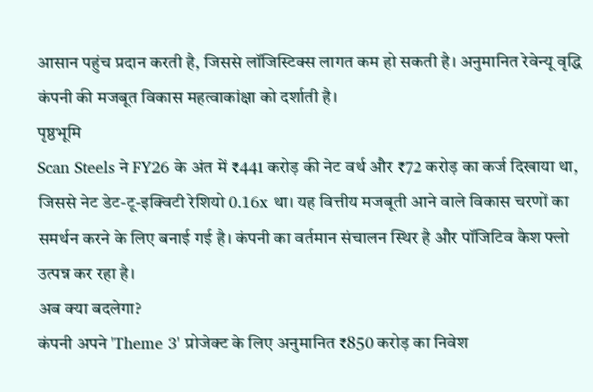आसान पहुंच प्रदान करती है, जिससे लॉजिस्टिक्स लागत कम हो सकती है। अनुमानित रेवेन्यू वृद्धि कंपनी की मजबूत विकास महत्वाकांक्षा को दर्शाती है।
पृष्ठभूमि
Scan Steels ने FY26 के अंत में ₹441 करोड़ की नेट वर्थ और ₹72 करोड़ का कर्ज दिखाया था, जिससे नेट डेट-टू-इक्विटी रेशियो 0.16x था। यह वित्तीय मजबूती आने वाले विकास चरणों का समर्थन करने के लिए बनाई गई है। कंपनी का वर्तमान संचालन स्थिर है और पॉजिटिव कैश फ्लो उत्पन्न कर रहा है।
अब क्या बदलेगा?
कंपनी अपने 'Theme 3' प्रोजेक्ट के लिए अनुमानित ₹850 करोड़ का निवेश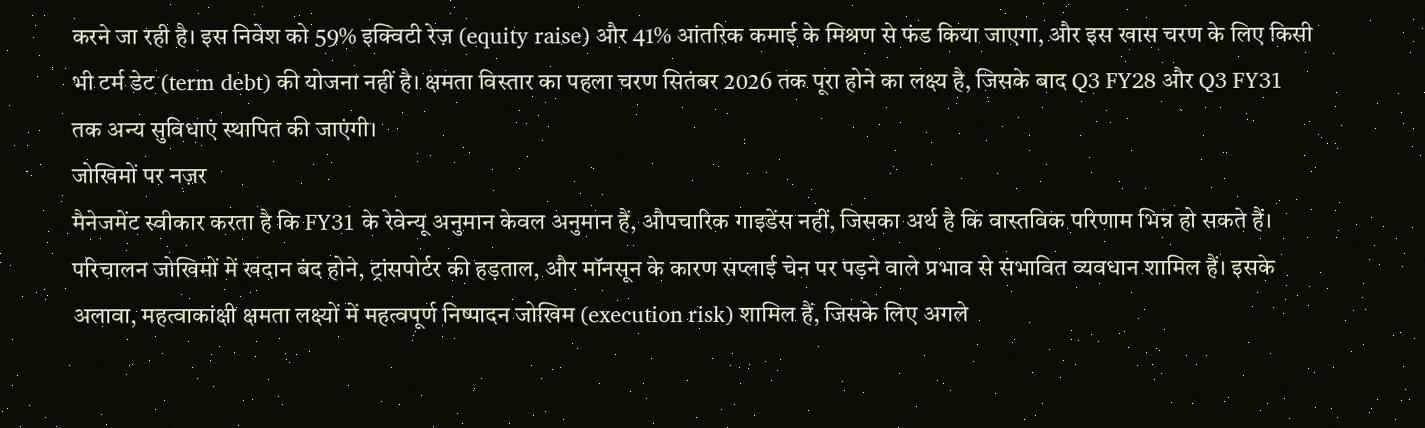करने जा रही है। इस निवेश को 59% इक्विटी रेज़ (equity raise) और 41% आंतरिक कमाई के मिश्रण से फंड किया जाएगा, और इस खास चरण के लिए किसी भी टर्म डेट (term debt) की योजना नहीं है। क्षमता विस्तार का पहला चरण सितंबर 2026 तक पूरा होने का लक्ष्य है, जिसके बाद Q3 FY28 और Q3 FY31 तक अन्य सुविधाएं स्थापित की जाएंगी।
जोखिमों पर नज़र
मैनेजमेंट स्वीकार करता है कि FY31 के रेवेन्यू अनुमान केवल अनुमान हैं, औपचारिक गाइडेंस नहीं, जिसका अर्थ है कि वास्तविक परिणाम भिन्न हो सकते हैं। परिचालन जोखिमों में खदान बंद होने, ट्रांसपोर्टर की हड़ताल, और मॉनसून के कारण सप्लाई चेन पर पड़ने वाले प्रभाव से संभावित व्यवधान शामिल हैं। इसके अलावा, महत्वाकांक्षी क्षमता लक्ष्यों में महत्वपूर्ण निष्पादन जोखिम (execution risk) शामिल हैं, जिसके लिए अगले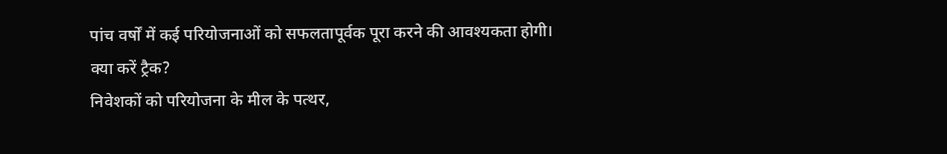पांच वर्षों में कई परियोजनाओं को सफलतापूर्वक पूरा करने की आवश्यकता होगी।
क्या करें ट्रैक?
निवेशकों को परियोजना के मील के पत्थर,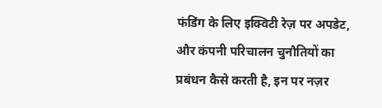फंडिंग के लिए इक्विटी रेज़ पर अपडेट, और कंपनी परिचालन चुनौतियों का प्रबंधन कैसे करती है, इन पर नज़र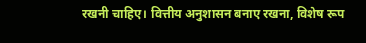रखनी चाहिए। वित्तीय अनुशासन बनाए रखना, विशेष रूप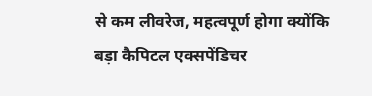से कम लीवरेज, महत्वपूर्ण होगा क्योंकि बड़ा कैपिटल एक्सपेंडिचर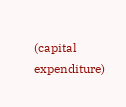(capital expenditure)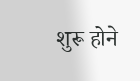शुरू होने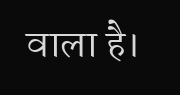वाला है।